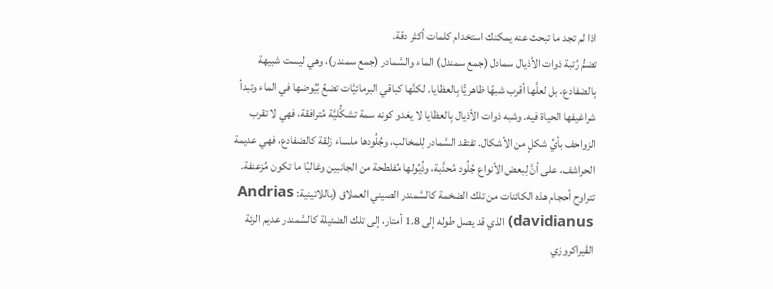اذا لم تجد ما تبحث عنه يمكنك استخدام كلمات أكثر دقة.
تضمُّ رُتبة ذوات الأذيال سمادل (جمع سمندل) الماء والسَّمادر (جمع سمندر)، وهي ليست شبيهة بِالضفادع، بل لعلَّها أقرب شبهًا ظاهريًّا بِالعظايا. لكنَّها كباقي البرمائيَّات تضعُ بُيُوضها في الماء وتبدأ شراغيفها الحياة فيه. وشبه ذوات الأذيال بِالعظايا لا يغدو كونه سمة تشكُّليَّة مُترافقة، فهي لا تقرب الزواحف بأيِّ شكلٍ من الأشكال. تفتقد السَّمادر لِلمخالب، وجُلُودها ملساء زلقة كالضفادع، فهي عديمة الحراشف، على أنَّ لِبعض الأنواع جُلُود مُحدَّبة، وذُيُولها مُفلطحة من الجانبين وغالبًا ما تكون مُزعنفة. تتراوح أحجام هذه الكائنات من تلك الضخمة كالسَّمندر الصيني العملاق (باللاتينية: Andrias davidianus) الذي قد يصل طوله إلى 1.8 أمتار، إلى تلك الضئيلة كالسَّمندر عديم الرئة الڤيراكروزي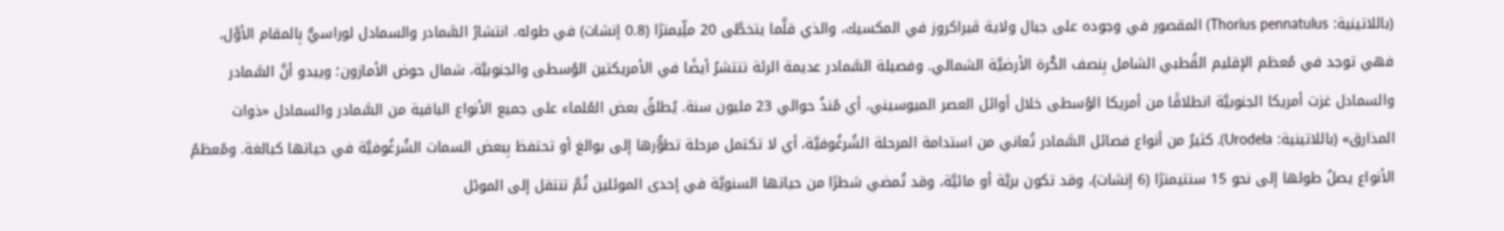(باللاتينية: Thorius pennatulus) المقصور في وجوده على جبال ولاية ڤيراكروز في المكسيك، والذي قلَّما يتخطَّى 20 ملِّيمترًا (0.8 إنشات) في طوله. انتشارُ السَّمادر والسمادل لوراسيٌّ بِالمقام الأوَّل، فهي توجد في مُعظم الإقليم القُطبي الشامل بِنصف الكُرة الأرضيَّة الشمالي. وفصيلة السَّمادر عديمة الرئة تنتشرُ أيضًا في الأمريكتين الوُسطى والجنوبيَّة، شمال حوض الأمازون؛ ويبدو أنَّ السَّمادر والسمادل غزت أمريكا الجنوبيَّة انطلاقًا من أمريكا الوُسطى خلال أوائل العصر الميوسيني، أي مُنذُ حوالي 23 مليون سنة. يُطلقُ بعض العُلماء على جميع الأنواع الباقية من السَّمادر والسمادل «ذوات المذارق» (باللاتينية: Urodela). كثيرٌ من أنواع فصائل السَّمادر تُعاني من استدامة المرحلة الشُرغُوفيَّة، أي لا تكتمل مرحلة تطوُّرها إلى بوالغ أو تحتفظ بِبعض السمات الشُرغُوفيَّة في حياتها كبالغة. ومُعظمُ الأنواع يصلُ طولها إلى نحو 15 سنتيمترًا (6 إنشات)، وقد تكون بريَّة أو مائيَّة، وقد تُمضي شطرًا من حياتها السنويَّة في إحدى الموئلين ثُمَّ تنتقل إلى الموئل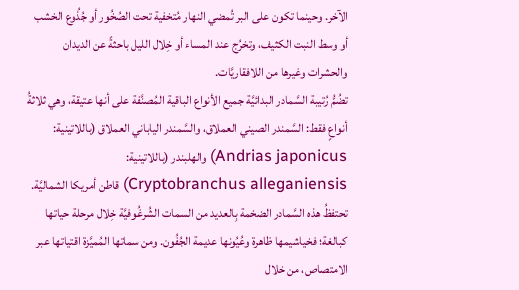الآخر. وحينما تكون على البر تُمضي النهار مُتخفية تحت الصُخُور أو جُذُوع الخشب أو وسط النبت الكثيف، وتخرُج عند المساء أو خِلال الليل باحثةً عن الديدان والحشرات وغيرها من اللافقاريَّات.
تضُمُّ رُتيبة السَّمادر البدائيَّة جميع الأنواع الباقية المُصنَّفة على أنها عتيقة، وهي ثلاثةُ أنواعٍ فقط: السَّمندر الصيني العملاق، والسَّمندر الياباني العملاق (باللاتينية: Andrias japonicus) والهلبندر (باللاتينية: Cryptobranchus alleganiensis) قاطن أمريكا الشماليَّة. تحتفظُ هذه السَّمادر الضخمة بِالعديد من السمات الشُرغُوفيَّة خِلال مرحلة حياتها كبالغة؛ فخياشيمها ظاهرة وعُيُونها عديمة الجُفُون. ومن سماتها المُميَّزة اقتياتها عبر الامتصاص، من خلال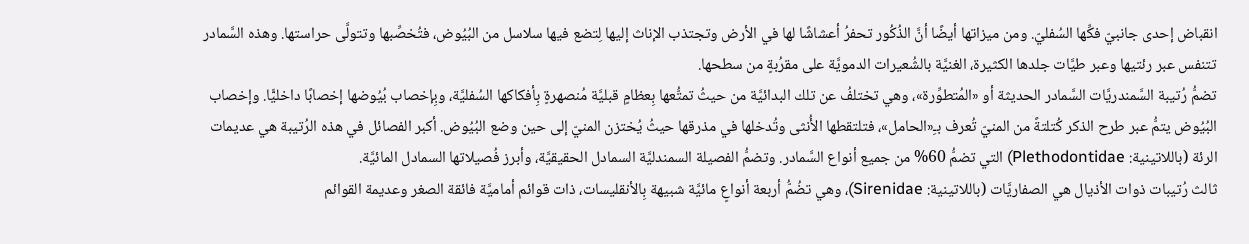انقباض إحدى جانبيّ فكِّها السُفليّ. ومن ميزاتها أيضًا أنَّ الذُكُور تحفرُ أعشاشًا لها في الأرض وتجتذب الإناث إليها لِتضع فيها سلاسل من البُيُوض، فتُخصِّبها وتتولَّى حراستها. وهذه السَّمادر تتنفس عبر رئتيها وعبر طيَّات جلدها الكثيرة، الغنيَّة بالشُعيرات الدمويَّة على مقرُبةٍ من سطحها.
تضمُّ رُتيبة السَّمندريَّات السَّمادر الحديثة أو «المُتطوِّرة»، وهي تختلفُ عن تلك البدائيَّة من حيثُ تمتُّعها بِعظامٍ قبليَّة مُنصهرةٍ بِأفكاكها السُفليَّة، وبِإخصاب بُيُوضها إخصابًا داخليًّا. وإخصاب البُيُوض يتمُّ عبر طرح الذكر كُتلتةً من المنيّ تُعرف بـِ«الحامل»، فتلتقطها الأُنثى وتُدخلها في مذرقها حيثُ يُختزن المنيّ إلى حين وضع البُيُوض. أكبر الفصائل في هذه الرُتيبة هي عديمات الرئة (باللاتينية: Plethodontidae) التي تضمُّ 60% من جميع أنواع السَّمادر. وتضمُّ الفصيلة السمندليَّة السمادل الحقيقيَّة، وأبرز فُصيلاتها السمادل المائيَّة.
ثالث رُتيبات ذوات الأذيال هي الصفاريَّات (باللاتينية: Sirenidae)، وهي تضُمُّ أربعة أنواعٍ مائيَّة شبيهة بِالأنقليسات، ذات قوائم أماميَّة فائقة الصغر وعديمة القوائم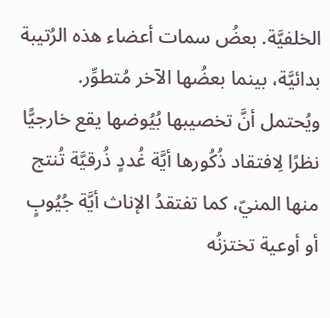الخلفيَّة. بعضُ سمات أعضاء هذه الرُتيبة بدائيَّة، بينما بعضُها الآخر مُتطوِّر. ويُحتمل أنَّ تخصيبها بُيُوضها يقع خارجيًّا نظرًا لِافتقاد ذُكُورها أيَّة غُددٍ ذُرقيَّة تُنتج منها المنيّ، كما تفتقدُ الإناث أيَّة جُيُوبٍ أو أوعية تختزنُه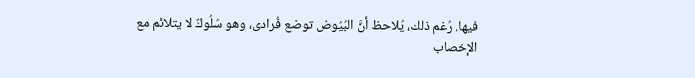فيها. رُغم ذلك، يُلاحظ أنَّ البُيُوض توضع فُرادى، وهو سُلُوكٌ لا يتلائم مع الإخصاب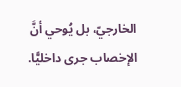الخارجيّ، بل يُوحي أنَّ الإخصاب جرى داخليًّا.